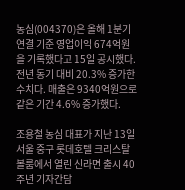농심(004370)은 올해 1분기 연결 기준 영업이익 674억원을 기록했다고 15일 공시했다. 전년 동기 대비 20.3% 증가한 수치다. 매출은 9340억원으로 같은 기간 4.6% 증가했다.

조용철 농심 대표가 지난 13일 서울 중구 롯데호텔 크리스탈볼룸에서 열린 신라면 출시 40주년 기자간담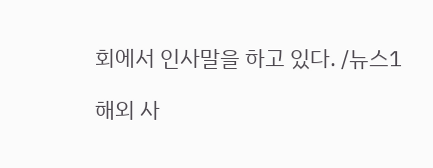회에서 인사말을 하고 있다. /뉴스1

해외 사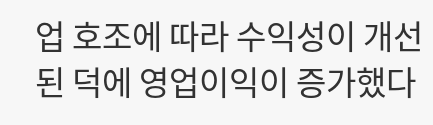업 호조에 따라 수익성이 개선된 덕에 영업이익이 증가했다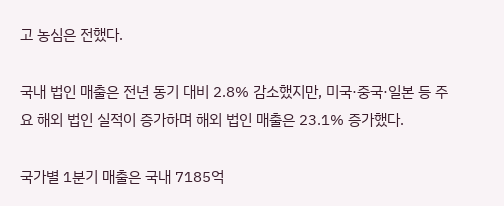고 농심은 전했다.

국내 법인 매출은 전년 동기 대비 2.8% 감소했지만, 미국·중국·일본 등 주요 해외 법인 실적이 증가하며 해외 법인 매출은 23.1% 증가했다.

국가별 1분기 매출은 국내 7185억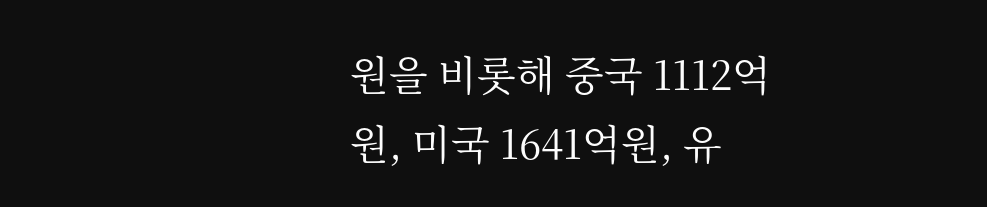원을 비롯해 중국 1112억원, 미국 1641억원, 유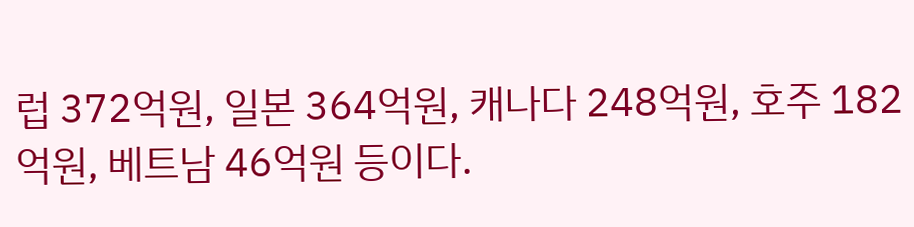럽 372억원, 일본 364억원, 캐나다 248억원, 호주 182억원, 베트남 46억원 등이다.